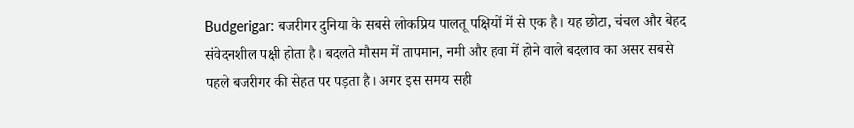Budgerigar: बजरीगर दुनिया के सबसे लोकप्रिय पालतू पक्षियों में से एक है। यह छोटा, चंचल और बेहद संवेदनशील पक्षी होता है। बदलते मौसम में तापमान, नमी और हवा में होने वाले बदलाव का असर सबसे पहले बजरीगर की सेहत पर पड़ता है। अगर इस समय सही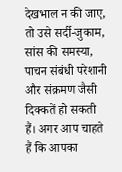देखभाल न की जाए, तो उसे सर्दी-जुकाम, सांस की समस्या, पाचन संबंधी परेशानी और संक्रमण जैसी दिक्कतें हो सकती हैं। अगर आप चाहते हैं कि आपका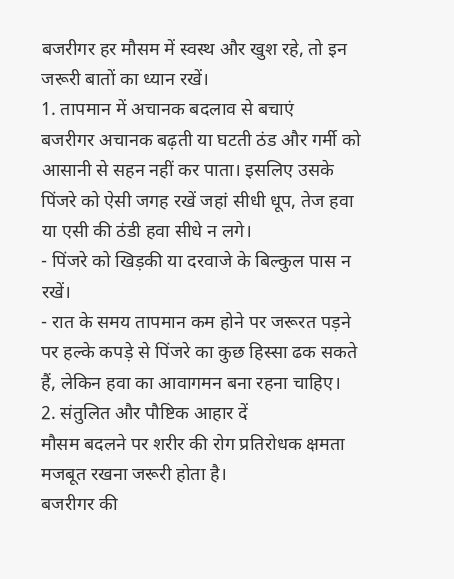बजरीगर हर मौसम में स्वस्थ और खुश रहे, तो इन जरूरी बातों का ध्यान रखें।
1. तापमान में अचानक बदलाव से बचाएं
बजरीगर अचानक बढ़ती या घटती ठंड और गर्मी को आसानी से सहन नहीं कर पाता। इसलिए उसके पिंजरे को ऐसी जगह रखें जहां सीधी धूप, तेज हवा या एसी की ठंडी हवा सीधे न लगे।
- पिंजरे को खिड़की या दरवाजे के बिल्कुल पास न रखें।
- रात के समय तापमान कम होने पर जरूरत पड़ने पर हल्के कपड़े से पिंजरे का कुछ हिस्सा ढक सकते हैं, लेकिन हवा का आवागमन बना रहना चाहिए।
2. संतुलित और पौष्टिक आहार दें
मौसम बदलने पर शरीर की रोग प्रतिरोधक क्षमता मजबूत रखना जरूरी होता है।
बजरीगर की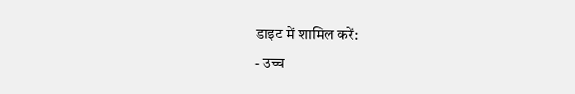डाइट में शामिल करें:
- उच्च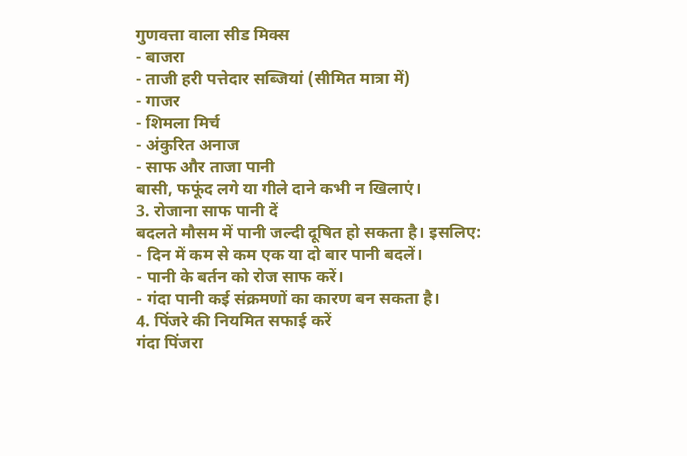गुणवत्ता वाला सीड मिक्स
- बाजरा
- ताजी हरी पत्तेदार सब्जियां (सीमित मात्रा में)
- गाजर
- शिमला मिर्च
- अंकुरित अनाज
- साफ और ताजा पानी
बासी, फफूंद लगे या गीले दाने कभी न खिलाएं।
3. रोजाना साफ पानी दें
बदलते मौसम में पानी जल्दी दूषित हो सकता है। इसलिए:
- दिन में कम से कम एक या दो बार पानी बदलें।
- पानी के बर्तन को रोज साफ करें।
- गंदा पानी कई संक्रमणों का कारण बन सकता है।
4. पिंजरे की नियमित सफाई करें
गंदा पिंजरा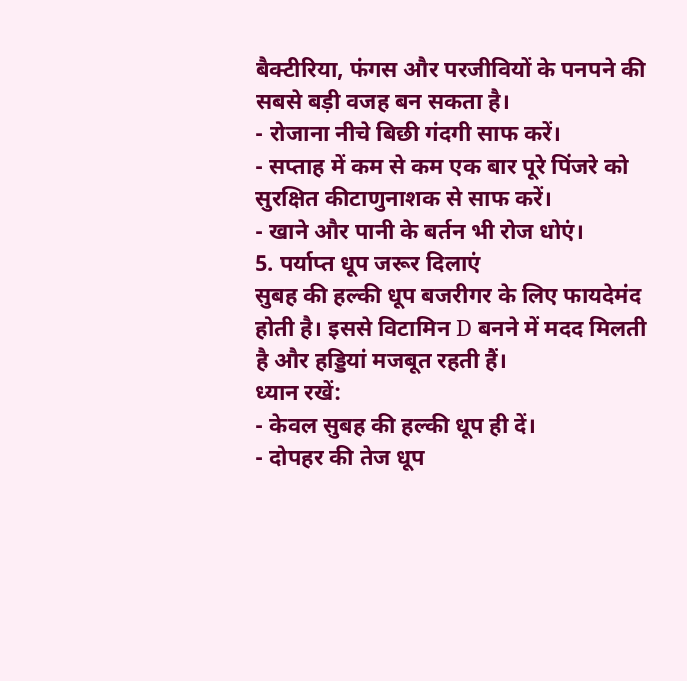बैक्टीरिया, फंगस और परजीवियों के पनपने की सबसे बड़ी वजह बन सकता है।
- रोजाना नीचे बिछी गंदगी साफ करें।
- सप्ताह में कम से कम एक बार पूरे पिंजरे को सुरक्षित कीटाणुनाशक से साफ करें।
- खाने और पानी के बर्तन भी रोज धोएं।
5. पर्याप्त धूप जरूर दिलाएं
सुबह की हल्की धूप बजरीगर के लिए फायदेमंद होती है। इससे विटामिन D बनने में मदद मिलती है और हड्डियां मजबूत रहती हैं।
ध्यान रखें:
- केवल सुबह की हल्की धूप ही दें।
- दोपहर की तेज धूप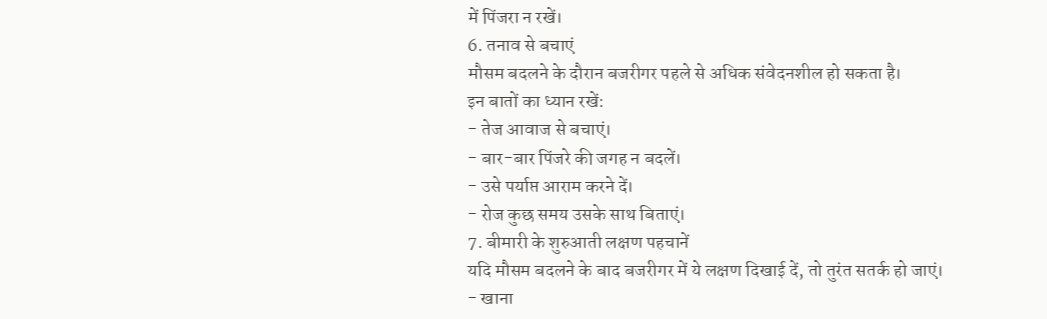में पिंजरा न रखें।
6. तनाव से बचाएं
मौसम बदलने के दौरान बजरीगर पहले से अधिक संवेदनशील हो सकता है।
इन बातों का ध्यान रखें:
- तेज आवाज से बचाएं।
- बार-बार पिंजरे की जगह न बदलें।
- उसे पर्याप्त आराम करने दें।
- रोज कुछ समय उसके साथ बिताएं।
7. बीमारी के शुरुआती लक्षण पहचानें
यदि मौसम बदलने के बाद बजरीगर में ये लक्षण दिखाई दें, तो तुरंत सतर्क हो जाएं।
- खाना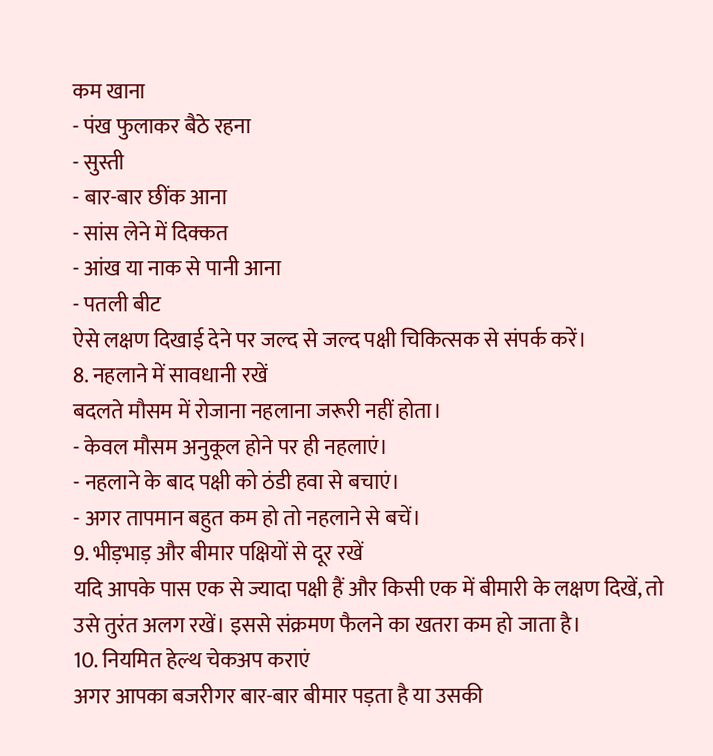कम खाना
- पंख फुलाकर बैठे रहना
- सुस्ती
- बार-बार छींक आना
- सांस लेने में दिक्कत
- आंख या नाक से पानी आना
- पतली बीट
ऐसे लक्षण दिखाई देने पर जल्द से जल्द पक्षी चिकित्सक से संपर्क करें।
8. नहलाने में सावधानी रखें
बदलते मौसम में रोजाना नहलाना जरूरी नहीं होता।
- केवल मौसम अनुकूल होने पर ही नहलाएं।
- नहलाने के बाद पक्षी को ठंडी हवा से बचाएं।
- अगर तापमान बहुत कम हो तो नहलाने से बचें।
9. भीड़भाड़ और बीमार पक्षियों से दूर रखें
यदि आपके पास एक से ज्यादा पक्षी हैं और किसी एक में बीमारी के लक्षण दिखें, तो उसे तुरंत अलग रखें। इससे संक्रमण फैलने का खतरा कम हो जाता है।
10. नियमित हेल्थ चेकअप कराएं
अगर आपका बजरीगर बार-बार बीमार पड़ता है या उसकी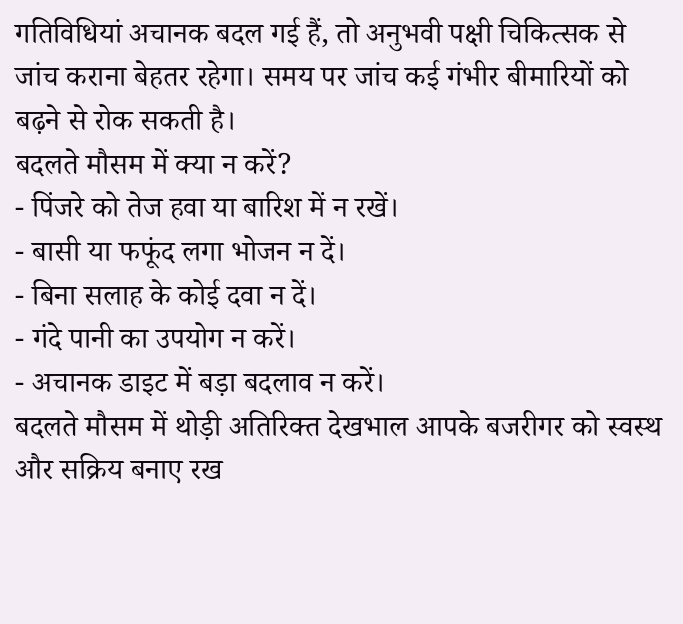गतिविधियां अचानक बदल गई हैं, तो अनुभवी पक्षी चिकित्सक से जांच कराना बेहतर रहेगा। समय पर जांच कई गंभीर बीमारियों को बढ़ने से रोक सकती है।
बदलते मौसम में क्या न करें?
- पिंजरे को तेज हवा या बारिश में न रखें।
- बासी या फफूंद लगा भोजन न दें।
- बिना सलाह के कोई दवा न दें।
- गंदे पानी का उपयोग न करें।
- अचानक डाइट में बड़ा बदलाव न करें।
बदलते मौसम में थोड़ी अतिरिक्त देखभाल आपके बजरीगर को स्वस्थ और सक्रिय बनाए रख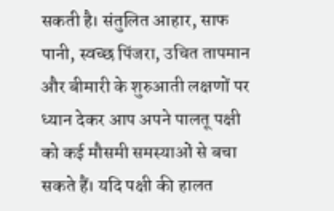सकती है। संतुलित आहार, साफ पानी, स्वच्छ पिंजरा, उचित तापमान और बीमारी के शुरुआती लक्षणों पर ध्यान देकर आप अपने पालतू पक्षी को कई मौसमी समस्याओं से बचा सकते हैं। यदि पक्षी की हालत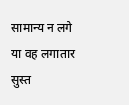सामान्य न लगे या वह लगातार सुस्त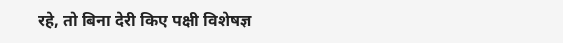रहे, तो बिना देरी किए पक्षी विशेषज्ञ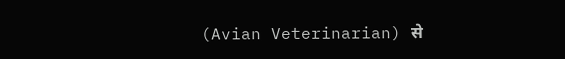(Avian Veterinarian) से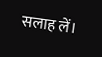सलाह लें।